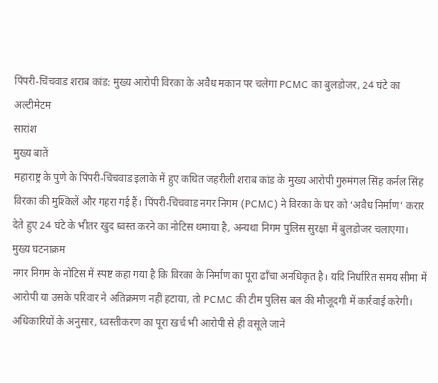पिंपरी-चिंचवाड शराब कांड: मुख्य आरोपी विरका के अवैध मकान पर चलेगा PCMC का बुलडोजर, 24 घंटे का अल्टीमेटम
सारांश
मुख्य बातें
महाराष्ट्र के पुणे के पिंपरी-चिंचवाड इलाके में हुए कथित जहरीली शराब कांड के मुख्य आरोपी गुरुमंगल सिंह कर्नल सिंह विरका की मुश्किलें और गहरा गई हैं। पिंपरी-चिंचवाड नगर निगम (PCMC) ने विरका के घर को ‘अवैध निर्माण’ करार देते हुए 24 घंटे के भीतर खुद ध्वस्त करने का नोटिस थमाया है, अन्यथा निगम पुलिस सुरक्षा में बुलडोजर चलाएगा।
मुख्य घटनाक्रम
नगर निगम के नोटिस में स्पष्ट कहा गया है कि विरका के निर्माण का पूरा ढाँचा अनधिकृत है। यदि निर्धारित समय सीमा में आरोपी या उसके परिवार ने अतिक्रमण नहीं हटाया, तो PCMC की टीम पुलिस बल की मौजूदगी में कार्रवाई करेगी। अधिकारियों के अनुसार, ध्वस्तीकरण का पूरा खर्च भी आरोपी से ही वसूले जाने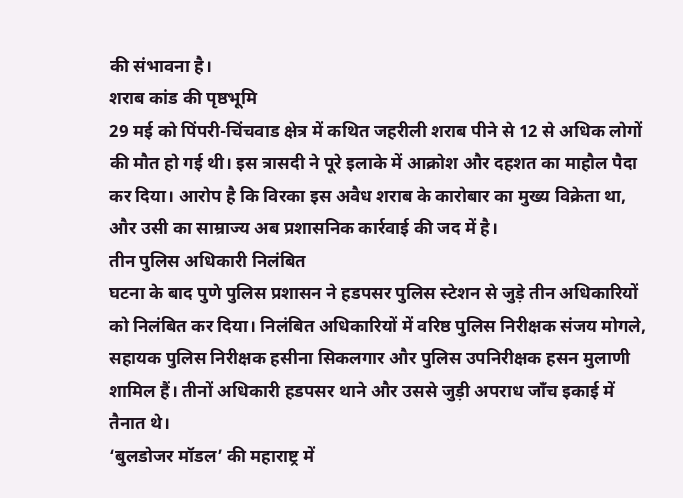की संभावना है।
शराब कांड की पृष्ठभूमि
29 मई को पिंपरी-चिंचवाड क्षेत्र में कथित जहरीली शराब पीने से 12 से अधिक लोगों की मौत हो गई थी। इस त्रासदी ने पूरे इलाके में आक्रोश और दहशत का माहौल पैदा कर दिया। आरोप है कि विरका इस अवैध शराब के कारोबार का मुख्य विक्रेता था, और उसी का साम्राज्य अब प्रशासनिक कार्रवाई की जद में है।
तीन पुलिस अधिकारी निलंबित
घटना के बाद पुणे पुलिस प्रशासन ने हडपसर पुलिस स्टेशन से जुड़े तीन अधिकारियों को निलंबित कर दिया। निलंबित अधिकारियों में वरिष्ठ पुलिस निरीक्षक संजय मोगले, सहायक पुलिस निरीक्षक हसीना सिकलगार और पुलिस उपनिरीक्षक हसन मुलाणी शामिल हैं। तीनों अधिकारी हडपसर थाने और उससे जुड़ी अपराध जाँच इकाई में तैनात थे।
‘बुलडोजर मॉडल’ की महाराष्ट्र में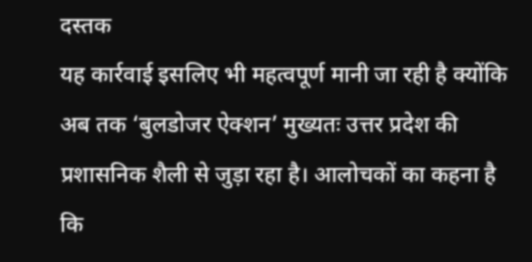दस्तक
यह कार्रवाई इसलिए भी महत्वपूर्ण मानी जा रही है क्योंकि अब तक ‘बुलडोजर ऐक्शन’ मुख्यतः उत्तर प्रदेश की प्रशासनिक शैली से जुड़ा रहा है। आलोचकों का कहना है कि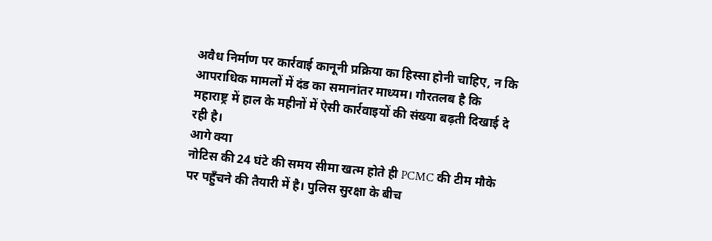अवैध निर्माण पर कार्रवाई कानूनी प्रक्रिया का हिस्सा होनी चाहिए, न कि आपराधिक मामलों में दंड का समानांतर माध्यम। गौरतलब है कि महाराष्ट्र में हाल के महीनों में ऐसी कार्रवाइयों की संख्या बढ़ती दिखाई दे रही है।
आगे क्या
नोटिस की 24 घंटे की समय सीमा खत्म होते ही PCMC की टीम मौके पर पहुँचने की तैयारी में है। पुलिस सुरक्षा के बीच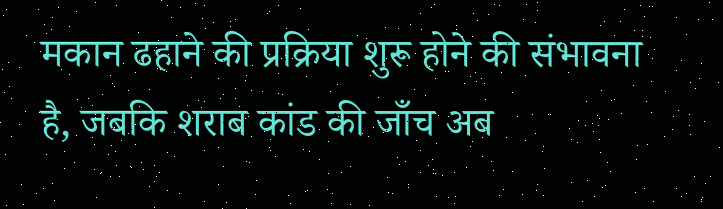मकान ढहाने की प्रक्रिया शुरू होने की संभावना है, जबकि शराब कांड की जाँच अब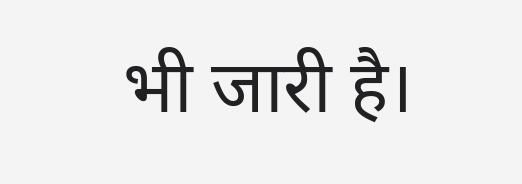भी जारी है।